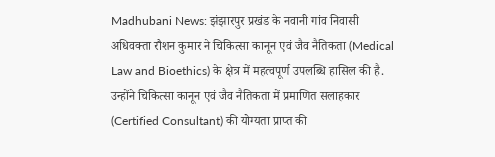Madhubani News: झंझारपुर प्रखंड के नवानी गांव निवासी अधिवक्ता रौशन कुमार ने चिकित्सा कानून एवं जैव नैतिकता (Medical Law and Bioethics) के क्षेत्र में महत्वपूर्ण उपलब्धि हासिल की है. उन्होंने चिकित्सा कानून एवं जैव नैतिकता में प्रमाणित सलाहकार (Certified Consultant) की योग्यता प्राप्त की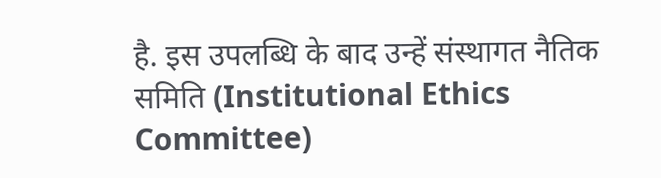है. इस उपलब्धि के बाद उन्हें संस्थागत नैतिक समिति (Institutional Ethics Committee)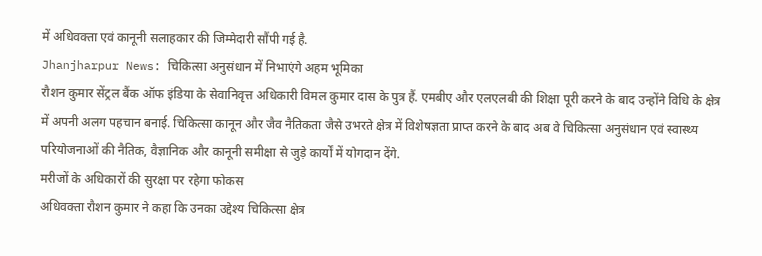में अधिवक्ता एवं कानूनी सलाहकार की जिम्मेदारी सौंपी गई है.
Jhanjharpur News: चिकित्सा अनुसंधान में निभाएंगे अहम भूमिका
रौशन कुमार सेंट्रल बैंक ऑफ इंडिया के सेवानिवृत्त अधिकारी विमल कुमार दास के पुत्र हैं. एमबीए और एलएलबी की शिक्षा पूरी करने के बाद उन्होंने विधि के क्षेत्र में अपनी अलग पहचान बनाई. चिकित्सा कानून और जैव नैतिकता जैसे उभरते क्षेत्र में विशेषज्ञता प्राप्त करने के बाद अब वे चिकित्सा अनुसंधान एवं स्वास्थ्य परियोजनाओं की नैतिक, वैज्ञानिक और कानूनी समीक्षा से जुड़े कार्यों में योगदान देंगे.
मरीजों के अधिकारों की सुरक्षा पर रहेगा फोकस
अधिवक्ता रौशन कुमार ने कहा कि उनका उद्देश्य चिकित्सा क्षेत्र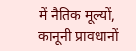में नैतिक मूल्यों, कानूनी प्रावधानों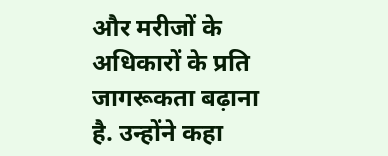और मरीजों के अधिकारों के प्रति जागरूकता बढ़ाना है. उन्होंने कहा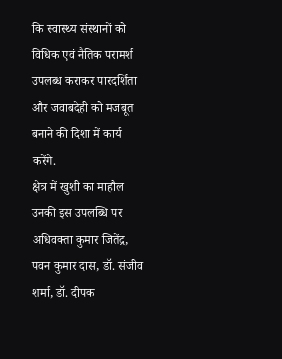कि स्वास्थ्य संस्थानों को विधिक एवं नैतिक परामर्श उपलब्ध कराकर पारदर्शिता और जवाबदेही को मजबूत बनाने की दिशा में कार्य करेंगे.
क्षेत्र में खुशी का माहौल
उनकी इस उपलब्धि पर अधिवक्ता कुमार जितेंद्र, पवन कुमार दास, डॉ. संजीव शर्मा, डॉ. दीपक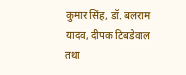कुमार सिंह, डॉ. बलराम यादव, दीपक टिबडेवाल तथा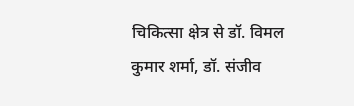चिकित्सा क्षेत्र से डॉ. विमल कुमार शर्मा, डॉ. संजीव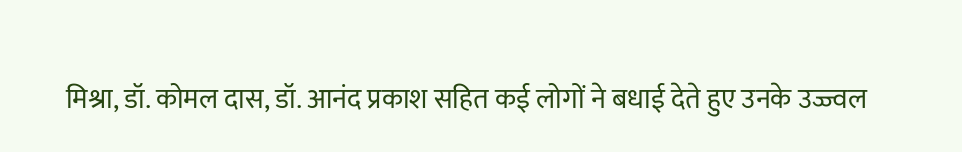मिश्रा, डॉ. कोमल दास, डॉ. आनंद प्रकाश सहित कई लोगों ने बधाई देते हुए उनके उज्ज्वल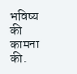भविष्य की कामना की.